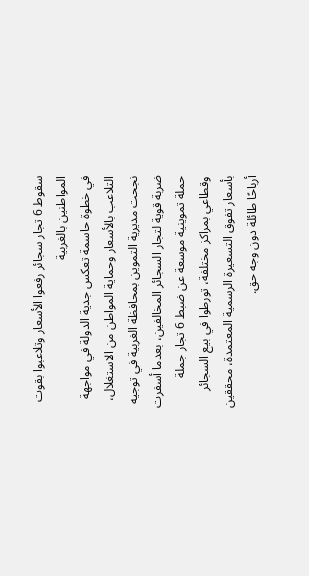سقوط 6 تجار سجائر رفعوا الأسعار وتلاعبوا بقوت المواطنين بالغربية
في خطوة حاسمة تعكس جدية الدولة في مواجهة التلاعب بالأسعار وحماية المواطن من الاستغلال، نجحت مديرية التموين بمحافظة الغربية في توجيه ضربة قوية لتجار السجائر المخالفين، بعدما أسفرت حملة تموينية موسعة عن ضبط 6 تجار جملة وقطاعي بمراكز مختلفة، تورطوا في بيع السجائر بأسعار تفوق التسعيرة الرسمية المعتمدة، محققين أرباحًا طائلة دون وجه حق.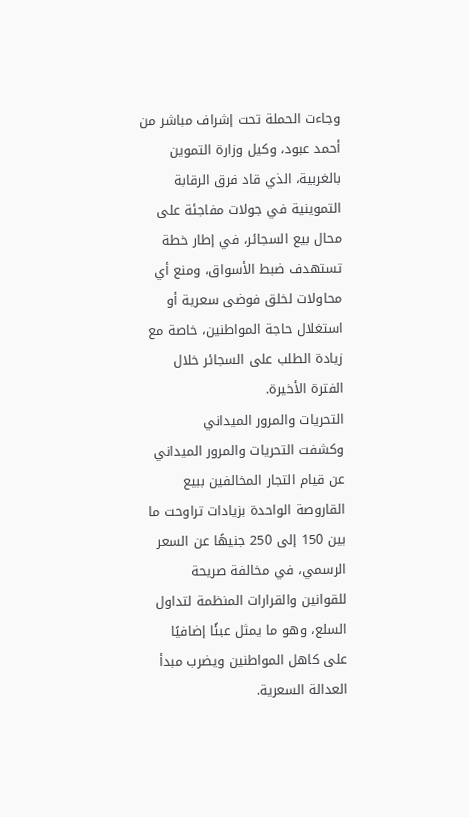وجاءت الحملة تحت إشراف مباشر من أحمد عبود، وكيل وزارة التموين بالغربية، الذي قاد فرق الرقابة التموينية في جولات مفاجئة على محال بيع السجائر، في إطار خطة تستهدف ضبط الأسواق، ومنع أي محاولات لخلق فوضى سعرية أو استغلال حاجة المواطنين، خاصة مع زيادة الطلب على السجائر خلال الفترة الأخيرة.
التحريات والمرور الميداني
وكشفت التحريات والمرور الميداني عن قيام التجار المخالفين ببيع القاروصة الواحدة بزيادات تراوحت ما بين 150 إلى 250 جنيهًا عن السعر الرسمي، في مخالفة صريحة للقوانين والقرارات المنظمة لتداول السلع، وهو ما يمثل عبئًا إضافيًا على كاهل المواطنين ويضرب مبدأ العدالة السعرية.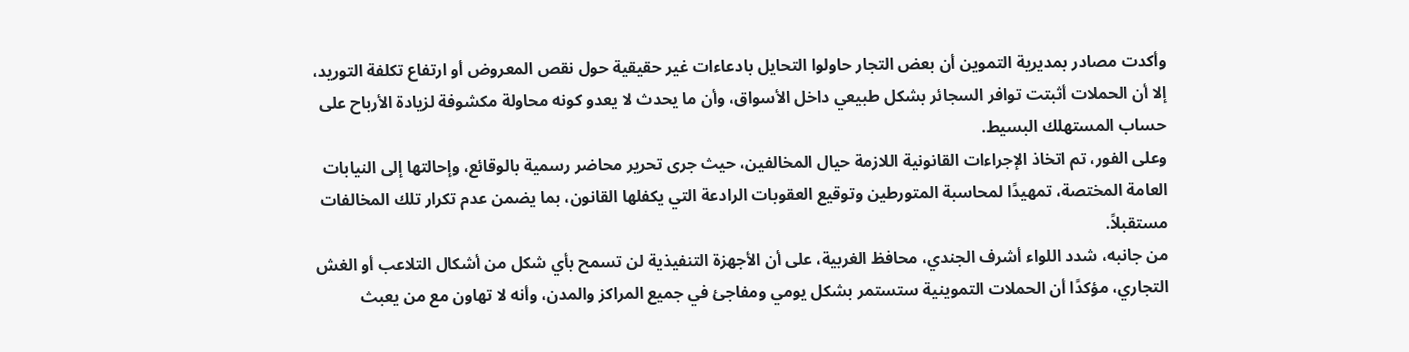وأكدت مصادر بمديرية التموين أن بعض التجار حاولوا التحايل بادعاءات غير حقيقية حول نقص المعروض أو ارتفاع تكلفة التوريد، إلا أن الحملات أثبتت توافر السجائر بشكل طبيعي داخل الأسواق، وأن ما يحدث لا يعدو كونه محاولة مكشوفة لزيادة الأرباح على حساب المستهلك البسيط.
وعلى الفور، تم اتخاذ الإجراءات القانونية اللازمة حيال المخالفين، حيث جرى تحرير محاضر رسمية بالوقائع، وإحالتها إلى النيابات العامة المختصة، تمهيدًا لمحاسبة المتورطين وتوقيع العقوبات الرادعة التي يكفلها القانون، بما يضمن عدم تكرار تلك المخالفات مستقبلاً.
من جانبه، شدد اللواء أشرف الجندي، محافظ الغربية، على أن الأجهزة التنفيذية لن تسمح بأي شكل من أشكال التلاعب أو الغش التجاري، مؤكدًا أن الحملات التموينية ستستمر بشكل يومي ومفاجئ في جميع المراكز والمدن، وأنه لا تهاون مع من يعبث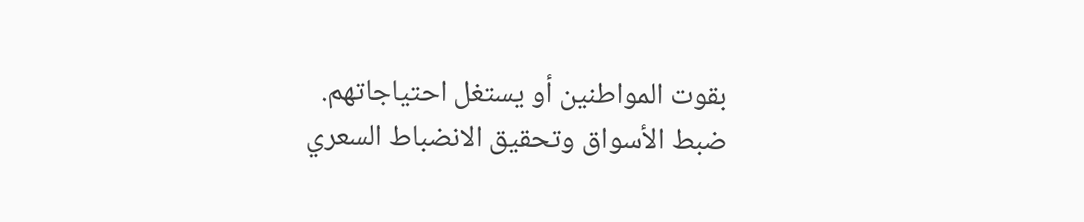بقوت المواطنين أو يستغل احتياجاتهم.
ضبط الأسواق وتحقيق الانضباط السعري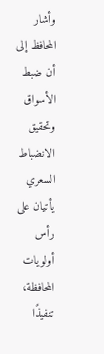وأشار المحافظ إلى أن ضبط الأسواق وتحقيق الانضباط السعري يأتيان على رأس أولويات المحافظة، تنفيذًا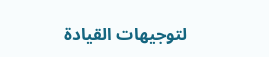لتوجيهات القيادة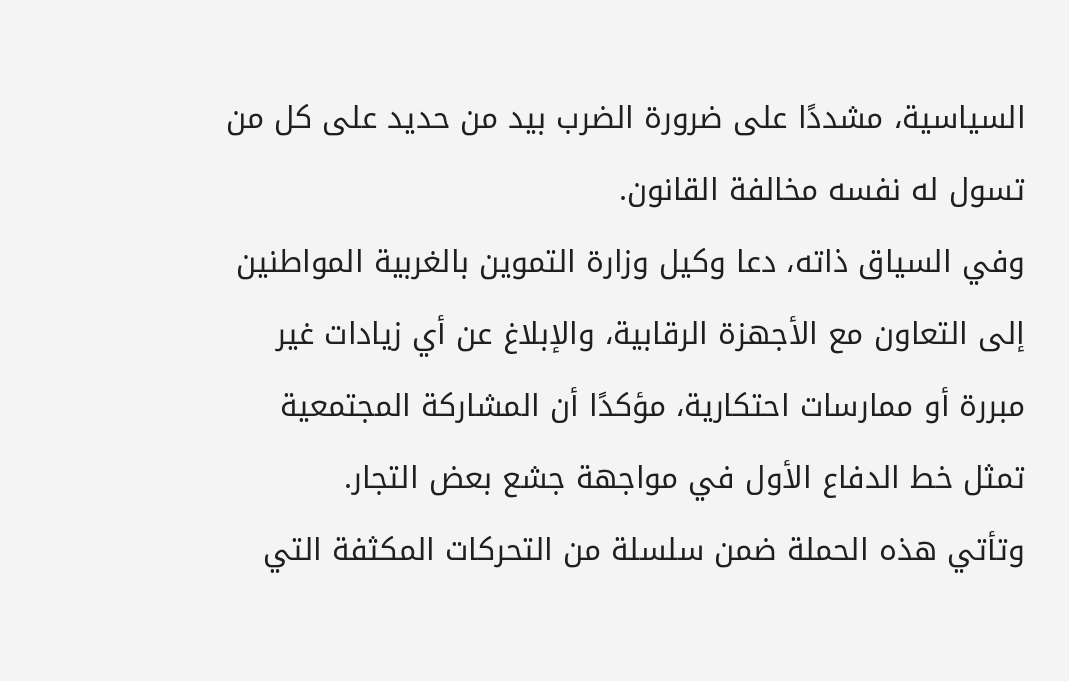السياسية، مشددًا على ضرورة الضرب بيد من حديد على كل من تسول له نفسه مخالفة القانون.
وفي السياق ذاته، دعا وكيل وزارة التموين بالغربية المواطنين إلى التعاون مع الأجهزة الرقابية، والإبلاغ عن أي زيادات غير مبررة أو ممارسات احتكارية، مؤكدًا أن المشاركة المجتمعية تمثل خط الدفاع الأول في مواجهة جشع بعض التجار.
وتأتي هذه الحملة ضمن سلسلة من التحركات المكثفة التي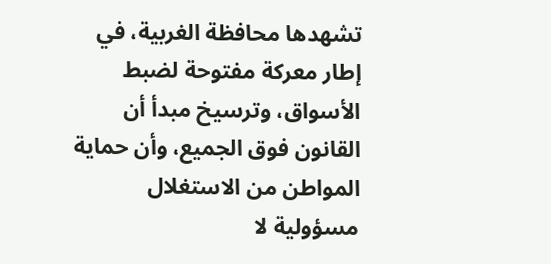تشهدها محافظة الغربية، في إطار معركة مفتوحة لضبط الأسواق، وترسيخ مبدأ أن القانون فوق الجميع، وأن حماية المواطن من الاستغلال مسؤولية لا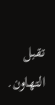تقبل التهاون.